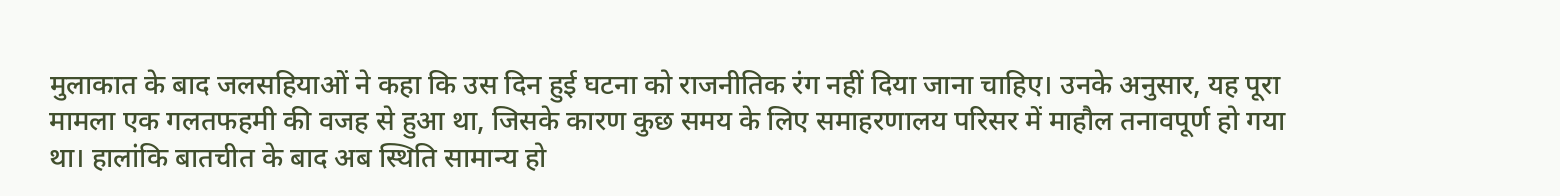मुलाकात के बाद जलसहियाओं ने कहा कि उस दिन हुई घटना को राजनीतिक रंग नहीं दिया जाना चाहिए। उनके अनुसार, यह पूरा मामला एक गलतफहमी की वजह से हुआ था, जिसके कारण कुछ समय के लिए समाहरणालय परिसर में माहौल तनावपूर्ण हो गया था। हालांकि बातचीत के बाद अब स्थिति सामान्य हो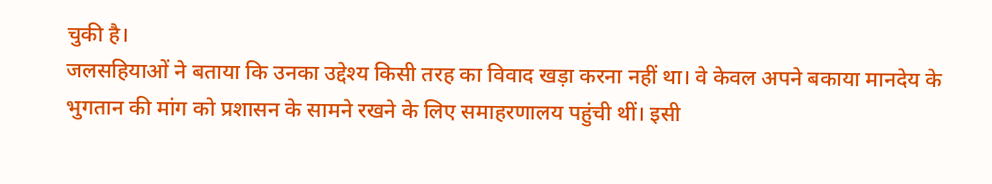चुकी है।
जलसहियाओं ने बताया कि उनका उद्देश्य किसी तरह का विवाद खड़ा करना नहीं था। वे केवल अपने बकाया मानदेय के भुगतान की मांग को प्रशासन के सामने रखने के लिए समाहरणालय पहुंची थीं। इसी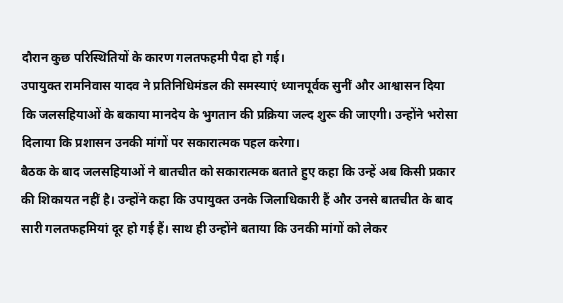दौरान कुछ परिस्थितियों के कारण गलतफहमी पैदा हो गई।
उपायुक्त रामनिवास यादव ने प्रतिनिधिमंडल की समस्याएं ध्यानपूर्वक सुनीं और आश्वासन दिया कि जलसहियाओं के बकाया मानदेय के भुगतान की प्रक्रिया जल्द शुरू की जाएगी। उन्होंने भरोसा दिलाया कि प्रशासन उनकी मांगों पर सकारात्मक पहल करेगा।
बैठक के बाद जलसहियाओं ने बातचीत को सकारात्मक बताते हुए कहा कि उन्हें अब किसी प्रकार की शिकायत नहीं है। उन्होंने कहा कि उपायुक्त उनके जिलाधिकारी हैं और उनसे बातचीत के बाद सारी गलतफहमियां दूर हो गई हैं। साथ ही उन्होंने बताया कि उनकी मांगों को लेकर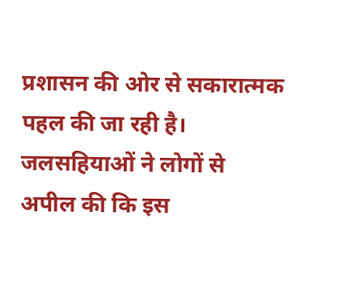प्रशासन की ओर से सकारात्मक पहल की जा रही है।
जलसहियाओं ने लोगों से अपील की कि इस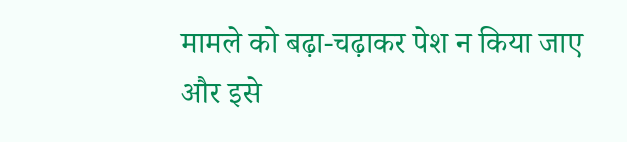मामले को बढ़ा-चढ़ाकर पेश न किया जाए और इसे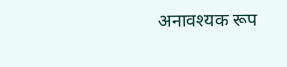अनावश्यक रूप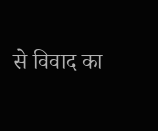से विवाद का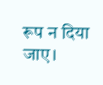रूप न दिया जाए।